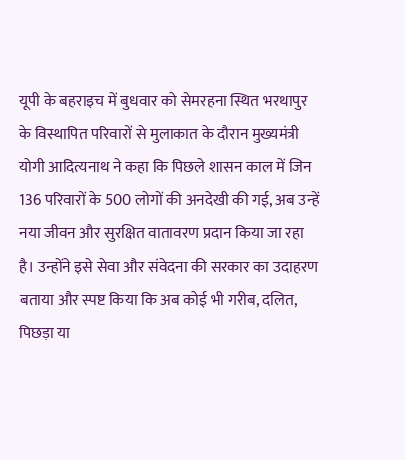यूपी के बहराइच में बुधवार को सेमरहना स्थित भरथापुर के विस्थापित परिवारों से मुलाकात के दौरान मुख्यमंत्री योगी आदित्यनाथ ने कहा कि पिछले शासन काल में जिन 136 परिवारों के 500 लोगों की अनदेखी की गई, अब उन्हें नया जीवन और सुरक्षित वातावरण प्रदान किया जा रहा है। उन्होंने इसे सेवा और संवेदना की सरकार का उदाहरण बताया और स्पष्ट किया कि अब कोई भी गरीब, दलित, पिछड़ा या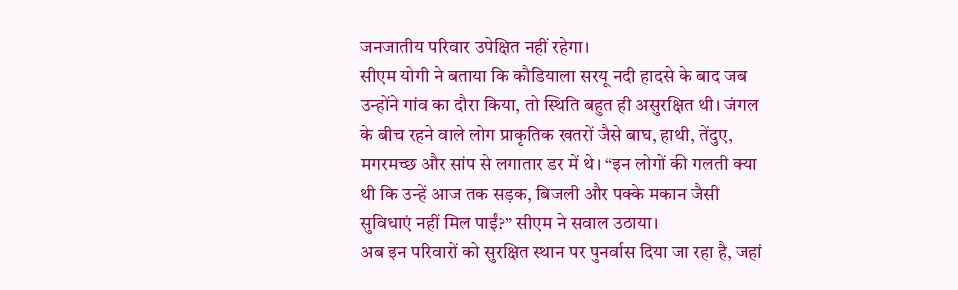जनजातीय परिवार उपेक्षित नहीं रहेगा।
सीएम योगी ने बताया कि कौडियाला सरयू नदी हादसे के बाद जब उन्होंने गांव का दौरा किया, तो स्थिति बहुत ही असुरक्षित थी। जंगल के बीच रहने वाले लोग प्राकृतिक खतरों जैसे बाघ, हाथी, तेंदुए, मगरमच्छ और सांप से लगातार डर में थे। “इन लोगों की गलती क्या थी कि उन्हें आज तक सड़क, बिजली और पक्के मकान जैसी सुविधाएं नहीं मिल पाईं?” सीएम ने सवाल उठाया।
अब इन परिवारों को सुरक्षित स्थान पर पुनर्वास दिया जा रहा है, जहां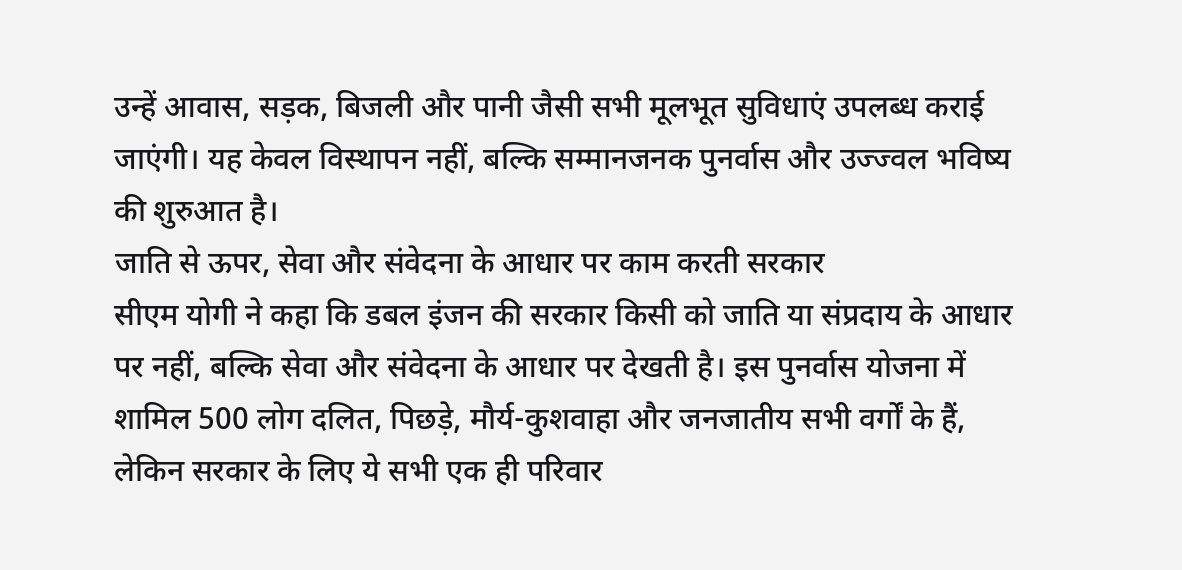उन्हें आवास, सड़क, बिजली और पानी जैसी सभी मूलभूत सुविधाएं उपलब्ध कराई जाएंगी। यह केवल विस्थापन नहीं, बल्कि सम्मानजनक पुनर्वास और उज्ज्वल भविष्य की शुरुआत है।
जाति से ऊपर, सेवा और संवेदना के आधार पर काम करती सरकार
सीएम योगी ने कहा कि डबल इंजन की सरकार किसी को जाति या संप्रदाय के आधार पर नहीं, बल्कि सेवा और संवेदना के आधार पर देखती है। इस पुनर्वास योजना में शामिल 500 लोग दलित, पिछड़े, मौर्य-कुशवाहा और जनजातीय सभी वर्गों के हैं, लेकिन सरकार के लिए ये सभी एक ही परिवार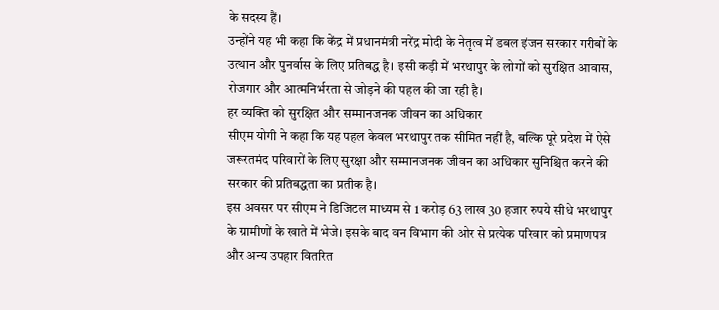के सदस्य हैं।
उन्होंने यह भी कहा कि केंद्र में प्रधानमंत्री नरेंद्र मोदी के नेतृत्व में डबल इंजन सरकार गरीबों के उत्थान और पुनर्वास के लिए प्रतिबद्ध है। इसी कड़ी में भरथापुर के लोगों को सुरक्षित आवास, रोजगार और आत्मनिर्भरता से जोड़ने की पहल की जा रही है।
हर व्यक्ति को सुरक्षित और सम्मानजनक जीवन का अधिकार
सीएम योगी ने कहा कि यह पहल केवल भरथापुर तक सीमित नहीं है, बल्कि पूरे प्रदेश में ऐसे जरूरतमंद परिवारों के लिए सुरक्षा और सम्मानजनक जीवन का अधिकार सुनिश्चित करने की सरकार की प्रतिबद्धता का प्रतीक है।
इस अवसर पर सीएम ने डिजिटल माध्यम से 1 करोड़ 63 लाख 30 हजार रुपये सीधे भरथापुर के ग्रामीणों के खाते में भेजे। इसके बाद वन विभाग की ओर से प्रत्येक परिवार को प्रमाणपत्र और अन्य उपहार वितरित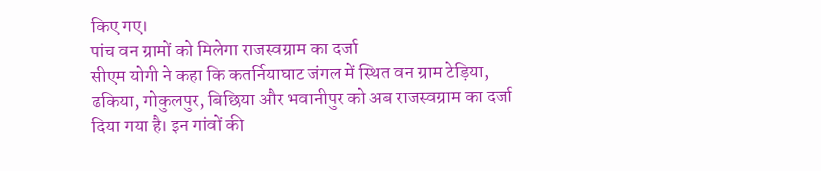किए गए।
पांच वन ग्रामों को मिलेगा राजस्वग्राम का दर्जा
सीएम योगी ने कहा कि कतर्नियाघाट जंगल में स्थित वन ग्राम टेड़िया, ढकिया, गोकुलपुर, बिछिया और भवानीपुर को अब राजस्वग्राम का दर्जा दिया गया है। इन गांवों की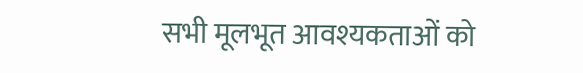सभी मूलभूत आवश्यकताओं को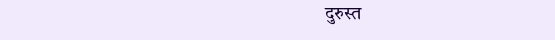दुरुस्त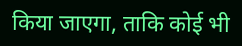किया जाएगा, ताकि कोई भी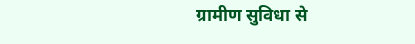ग्रामीण सुविधा से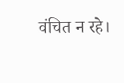वंचित न रहे।